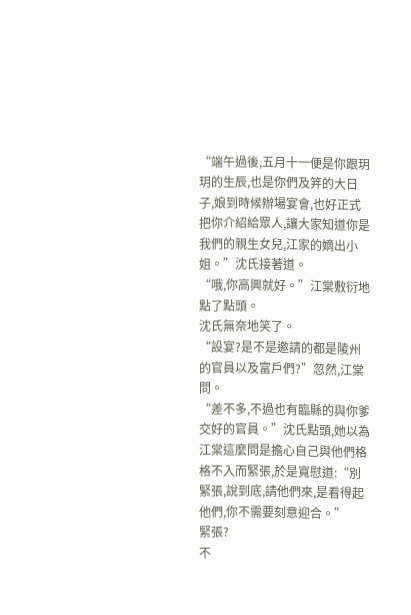“端午過後,五月十一便是你跟玥玥的生辰,也是你們及笄的大日子,娘到時候辦場宴會,也好正式把你介紹給眾人,讓大家知道你是我們的親生女兒,江家的嫡出小姐。”沈氏接著道。
“哦,你高興就好。”江棠敷衍地點了點頭。
沈氏無奈地笑了。
“設宴?是不是邀請的都是陵州的官員以及富戶們?”忽然,江棠問。
“差不多,不過也有臨縣的與你爹交好的官員。”沈氏點頭,她以為江棠這麼問是擔心自己與他們格格不入而緊張,於是寬慰道:“別緊張,說到底,請他們來,是看得起他們,你不需要刻意迎合。”
緊張?
不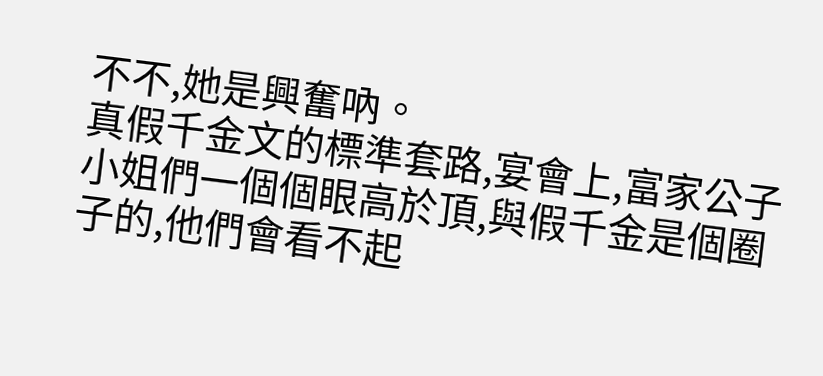不不,她是興奮吶。
真假千金文的標準套路,宴會上,富家公子小姐們一個個眼高於頂,與假千金是個圈子的,他們會看不起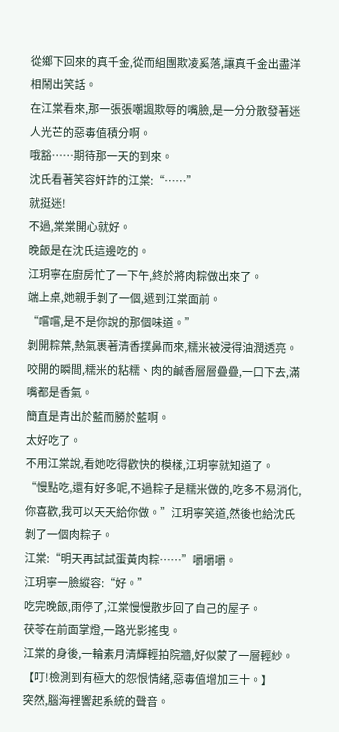從鄉下回來的真千金,從而組團欺凌奚落,讓真千金出盡洋相鬧出笑話。
在江棠看來,那一張張嘲諷欺辱的嘴臉,是一分分散發著迷人光芒的惡毒值積分啊。
哦豁……期待那一天的到來。
沈氏看著笑容奸詐的江棠:“……”
就挺迷!
不過,棠棠開心就好。
晚飯是在沈氏這邊吃的。
江玥寧在廚房忙了一下午,終於將肉粽做出來了。
端上桌,她親手剝了一個,遞到江棠面前。
“嚐嚐,是不是你說的那個味道。”
剝開粽葉,熱氣裹著清香撲鼻而來,糯米被浸得油潤透亮。
咬開的瞬間,糯米的粘糯、肉的鹹香層層疊疊,一口下去,滿嘴都是香氣。
簡直是青出於藍而勝於藍啊。
太好吃了。
不用江棠說,看她吃得歡快的模樣,江玥寧就知道了。
“慢點吃,還有好多呢,不過粽子是糯米做的,吃多不易消化,你喜歡,我可以天天給你做。”江玥寧笑道,然後也給沈氏剝了一個肉粽子。
江棠:“明天再試試蛋黃肉粽……”嚼嚼嚼。
江玥寧一臉縱容:“好。”
吃完晚飯,雨停了,江棠慢慢散步回了自己的屋子。
茯苓在前面掌燈,一路光影搖曳。
江棠的身後,一輪素月清輝輕拍院牆,好似蒙了一層輕紗。
【叮!檢測到有極大的怨恨情緒,惡毒值增加三十。】
突然,腦海裡響起系統的聲音。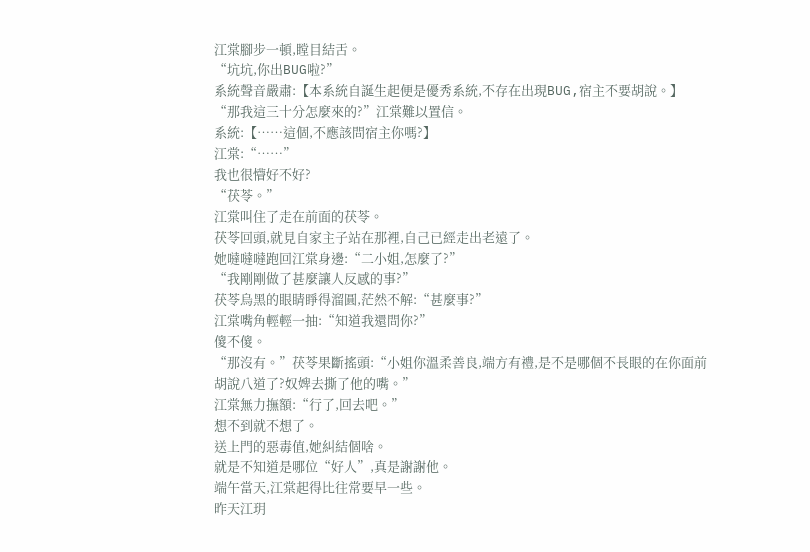江棠腳步一頓,瞠目結舌。
“坑坑,你出BUG啦?”
系統聲音嚴肅:【本系統自誕生起便是優秀系統,不存在出現BUG,宿主不要胡說。】
“那我這三十分怎麼來的?”江棠難以置信。
系統:【……這個,不應該問宿主你嗎?】
江棠:“……”
我也很懵好不好?
“茯苓。”
江棠叫住了走在前面的茯苓。
茯苓回頭,就見自家主子站在那裡,自己已經走出老遠了。
她噠噠噠跑回江棠身邊:“二小姐,怎麼了?”
“我剛剛做了甚麼讓人反感的事?”
茯苓烏黑的眼睛睜得溜圓,茫然不解:“甚麼事?”
江棠嘴角輕輕一抽:“知道我還問你?”
傻不傻。
“那沒有。”茯苓果斷搖頭:“小姐你溫柔善良,端方有禮,是不是哪個不長眼的在你面前胡說八道了?奴婢去撕了他的嘴。”
江棠無力撫額:“行了,回去吧。”
想不到就不想了。
送上門的惡毒值,她糾結個啥。
就是不知道是哪位“好人”,真是謝謝他。
端午當天,江棠起得比往常要早一些。
昨天江玥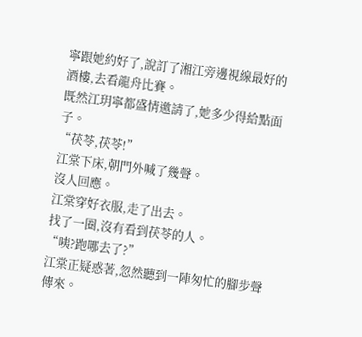寧跟她約好了,說訂了湘江旁邊視線最好的酒樓,去看龍舟比賽。
既然江玥寧都盛情邀請了,她多少得給點面子。
“茯苓,茯苓!”
江棠下床,朝門外喊了幾聲。
沒人回應。
江棠穿好衣服,走了出去。
找了一圈,沒有看到茯苓的人。
“咦?跑哪去了?”
江棠正疑惑著,忽然聽到一陣匆忙的腳步聲傳來。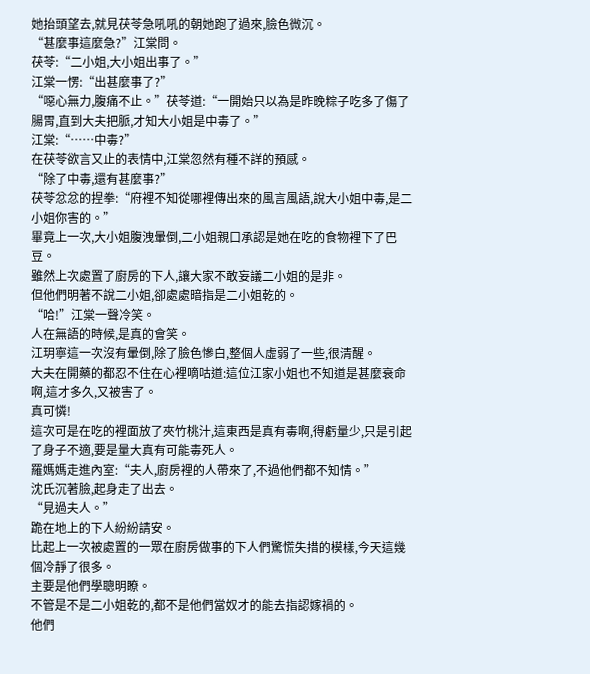她抬頭望去,就見茯苓急吼吼的朝她跑了過來,臉色微沉。
“甚麼事這麼急?”江棠問。
茯苓:“二小姐,大小姐出事了。”
江棠一愣:“出甚麼事了?”
“噁心無力,腹痛不止。”茯苓道:“一開始只以為是昨晚粽子吃多了傷了腸胃,直到大夫把脈,才知大小姐是中毒了。”
江棠:“……中毒?”
在茯苓欲言又止的表情中,江棠忽然有種不詳的預感。
“除了中毒,還有甚麼事?”
茯苓忿忿的捏拳:“府裡不知從哪裡傳出來的風言風語,說大小姐中毒,是二小姐你害的。”
畢竟上一次,大小姐腹洩暈倒,二小姐親口承認是她在吃的食物裡下了巴豆。
雖然上次處置了廚房的下人,讓大家不敢妄議二小姐的是非。
但他們明著不說二小姐,卻處處暗指是二小姐乾的。
“哈!”江棠一聲冷笑。
人在無語的時候,是真的會笑。
江玥寧這一次沒有暈倒,除了臉色慘白,整個人虛弱了一些,很清醒。
大夫在開藥的都忍不住在心裡嘀咕道:這位江家小姐也不知道是甚麼衰命啊,這才多久,又被害了。
真可憐!
這次可是在吃的裡面放了夾竹桃汁,這東西是真有毒啊,得虧量少,只是引起了身子不適,要是量大真有可能毒死人。
羅媽媽走進內室:“夫人,廚房裡的人帶來了,不過他們都不知情。”
沈氏沉著臉,起身走了出去。
“見過夫人。”
跪在地上的下人紛紛請安。
比起上一次被處置的一眾在廚房做事的下人們驚慌失措的模樣,今天這幾個冷靜了很多。
主要是他們學聰明瞭。
不管是不是二小姐乾的,都不是他們當奴才的能去指認嫁禍的。
他們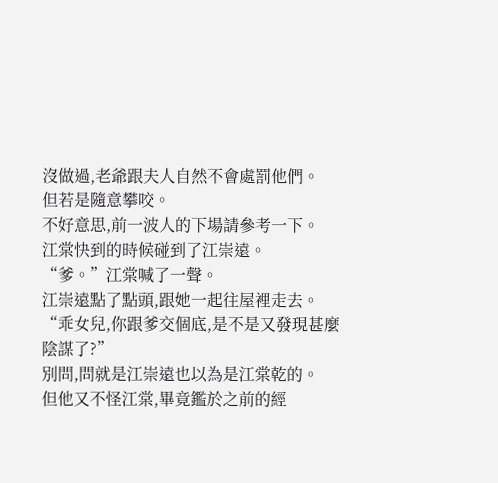沒做過,老爺跟夫人自然不會處罰他們。
但若是隨意攀咬。
不好意思,前一波人的下場請參考一下。
江棠快到的時候碰到了江崇遠。
“爹。”江棠喊了一聲。
江崇遠點了點頭,跟她一起往屋裡走去。
“乖女兒,你跟爹交個底,是不是又發現甚麼陰謀了?”
別問,問就是江崇遠也以為是江棠乾的。
但他又不怪江棠,畢竟鑑於之前的經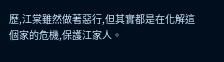歷,江棠雖然做著惡行,但其實都是在化解這個家的危機,保護江家人。